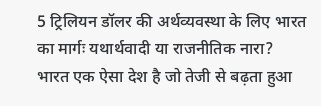5 ट्रिलियन डॉलर की अर्थव्यवस्था के लिए भारत का मार्गः यथार्थवादी या राजनीतिक नारा?
भारत एक ऐसा देश है जो तेजी से बढ़ता हुआ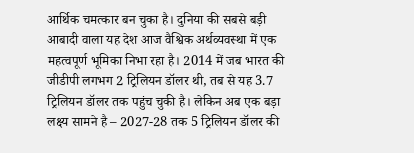आर्थिक चमत्कार बन चुका है। दुनिया की सबसे बड़ी आबादी वाला यह देश आज वैश्विक अर्थव्यवस्था में एक महत्वपूर्ण भूमिका निभा रहा है। 2014 में जब भारत की जीडीपी लगभग 2 ट्रिलियन डॉलर थी, तब से यह 3.7 ट्रिलियन डॉलर तक पहुंच चुकी है। लेकिन अब एक बड़ा लक्ष्य सामने है – 2027-28 तक 5 ट्रिलियन डॉलर की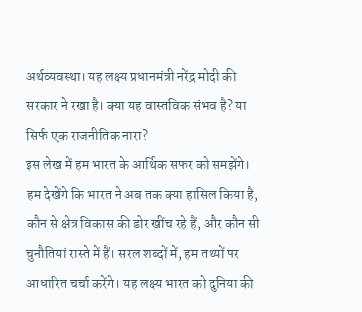अर्थव्यवस्था। यह लक्ष्य प्रधानमंत्री नरेंद्र मोदी की सरकार ने रखा है। क्या यह वास्तविक संभव है? या सिर्फ एक राजनीतिक नारा?
इस लेख में हम भारत के आर्थिक सफर को समझेंगे। हम देखेंगे कि भारत ने अब तक क्या हासिल किया है, कौन से क्षेत्र विकास की डोर खींच रहे हैं, और कौन सी चुनौतियां रास्ते में हैं। सरल शब्दों में, हम तथ्यों पर आधारित चर्चा करेंगे। यह लक्ष्य भारत को दुनिया की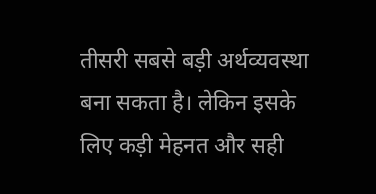तीसरी सबसे बड़ी अर्थव्यवस्था बना सकता है। लेकिन इसके लिए कड़ी मेहनत और सही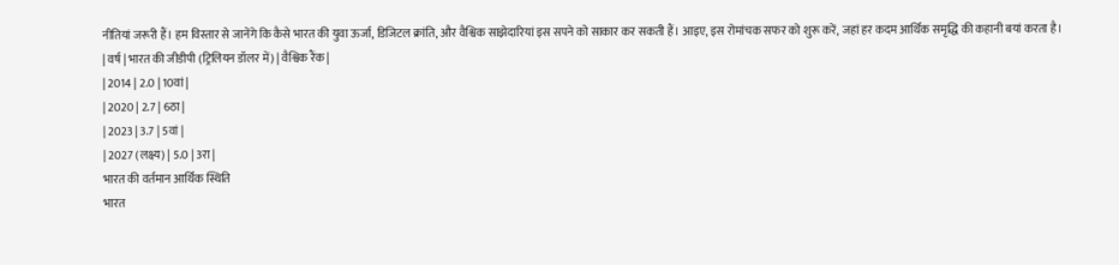नीतियां जरूरी हैं। हम विस्तार से जानेंगे कि कैसे भारत की युवा ऊर्जा, डिजिटल क्रांति, और वैश्विक साझेदारियां इस सपने को साकार कर सकती हैं। आइए, इस रोमांचक सफर को शुरू करें, जहां हर कदम आर्थिक समृद्धि की कहानी बयां करता है।
| वर्ष | भारत की जीडीपी (ट्रिलियन डॉलर में) | वैश्विक रैंक |
| 2014 | 2.0 | 10वां |
| 2020 | 2.7 | 6ठा |
| 2023 | 3.7 | 5वां |
| 2027 (लक्ष्य) | 5.0 | 3रा |
भारत की वर्तमान आर्थिक स्थिति
भारत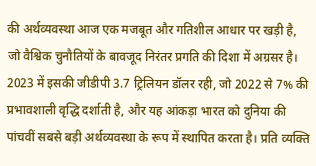की अर्थव्यवस्था आज एक मजबूत और गतिशील आधार पर खड़ी है, जो वैश्विक चुनौतियों के बावजूद निरंतर प्रगति की दिशा में अग्रसर है। 2023 में इसकी जीडीपी 3.7 ट्रिलियन डॉलर रही, जो 2022 से 7% की प्रभावशाली वृद्धि दर्शाती है, और यह आंकड़ा भारत को दुनिया की पांचवीं सबसे बड़ी अर्थव्यवस्था के रूप में स्थापित करता है। प्रति व्यक्ति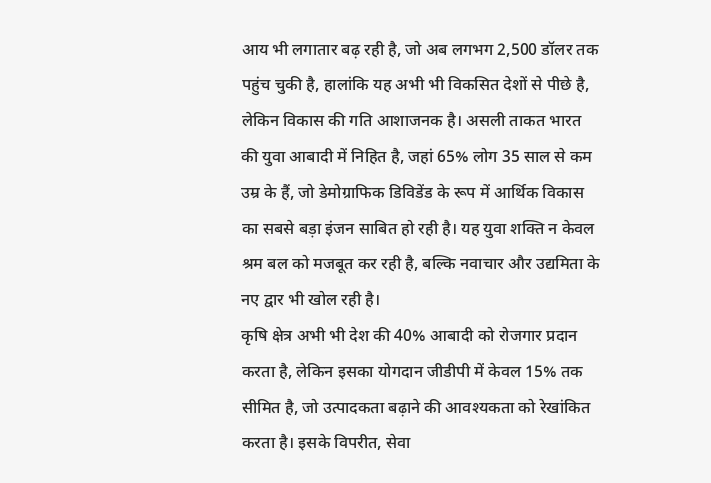आय भी लगातार बढ़ रही है, जो अब लगभग 2,500 डॉलर तक पहुंच चुकी है, हालांकि यह अभी भी विकसित देशों से पीछे है, लेकिन विकास की गति आशाजनक है। असली ताकत भारत की युवा आबादी में निहित है, जहां 65% लोग 35 साल से कम उम्र के हैं, जो डेमोग्राफिक डिविडेंड के रूप में आर्थिक विकास का सबसे बड़ा इंजन साबित हो रही है। यह युवा शक्ति न केवल श्रम बल को मजबूत कर रही है, बल्कि नवाचार और उद्यमिता के नए द्वार भी खोल रही है।
कृषि क्षेत्र अभी भी देश की 40% आबादी को रोजगार प्रदान करता है, लेकिन इसका योगदान जीडीपी में केवल 15% तक सीमित है, जो उत्पादकता बढ़ाने की आवश्यकता को रेखांकित करता है। इसके विपरीत, सेवा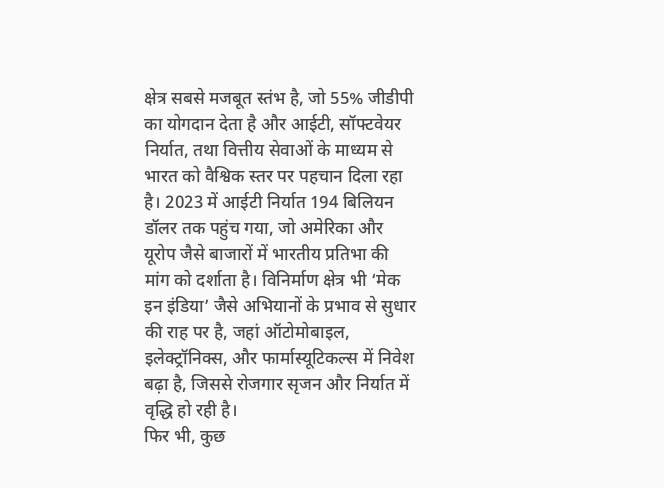क्षेत्र सबसे मजबूत स्तंभ है, जो 55% जीडीपी का योगदान देता है और आईटी, सॉफ्टवेयर निर्यात, तथा वित्तीय सेवाओं के माध्यम से भारत को वैश्विक स्तर पर पहचान दिला रहा है। 2023 में आईटी निर्यात 194 बिलियन डॉलर तक पहुंच गया, जो अमेरिका और यूरोप जैसे बाजारों में भारतीय प्रतिभा की मांग को दर्शाता है। विनिर्माण क्षेत्र भी ‘मेक इन इंडिया’ जैसे अभियानों के प्रभाव से सुधार की राह पर है, जहां ऑटोमोबाइल, इलेक्ट्रॉनिक्स, और फार्मास्यूटिकल्स में निवेश बढ़ा है, जिससे रोजगार सृजन और निर्यात में वृद्धि हो रही है।
फिर भी, कुछ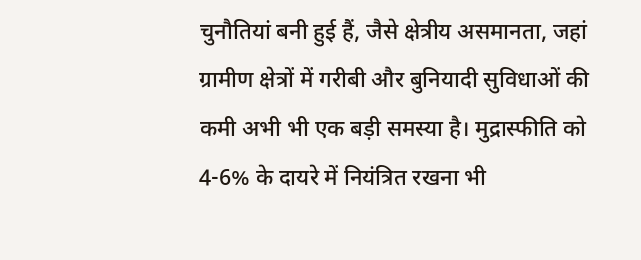चुनौतियां बनी हुई हैं, जैसे क्षेत्रीय असमानता, जहां ग्रामीण क्षेत्रों में गरीबी और बुनियादी सुविधाओं की कमी अभी भी एक बड़ी समस्या है। मुद्रास्फीति को 4-6% के दायरे में नियंत्रित रखना भी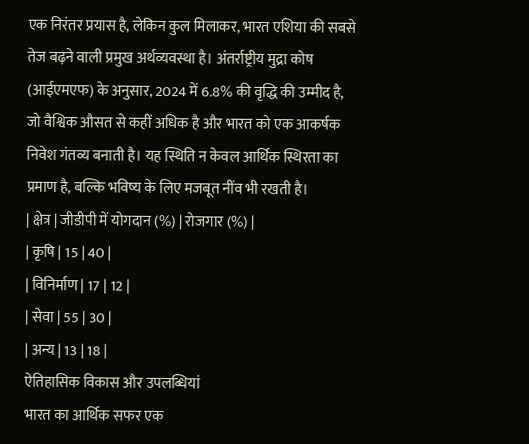एक निरंतर प्रयास है, लेकिन कुल मिलाकर, भारत एशिया की सबसे तेज बढ़ने वाली प्रमुख अर्थव्यवस्था है। अंतर्राष्ट्रीय मुद्रा कोष (आईएमएफ) के अनुसार, 2024 में 6.8% की वृद्धि की उम्मीद है, जो वैश्विक औसत से कहीं अधिक है और भारत को एक आकर्षक निवेश गंतव्य बनाती है। यह स्थिति न केवल आर्थिक स्थिरता का प्रमाण है, बल्कि भविष्य के लिए मजबूत नींव भी रखती है।
| क्षेत्र | जीडीपी में योगदान (%) | रोजगार (%) |
| कृषि | 15 | 40 |
| विनिर्माण | 17 | 12 |
| सेवा | 55 | 30 |
| अन्य | 13 | 18 |
ऐतिहासिक विकास और उपलब्धियां
भारत का आर्थिक सफर एक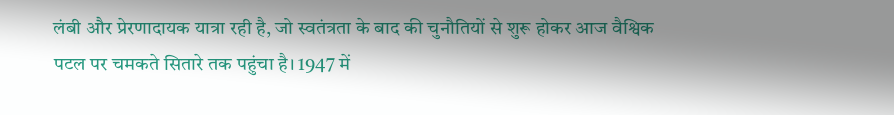लंबी और प्रेरणादायक यात्रा रही है, जो स्वतंत्रता के बाद की चुनौतियों से शुरू होकर आज वैश्विक पटल पर चमकते सितारे तक पहुंचा है। 1947 में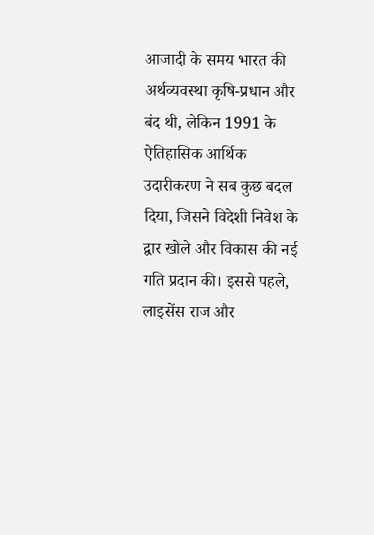आजादी के समय भारत की अर्थव्यवस्था कृषि-प्रधान और बंद थी, लेकिन 1991 के ऐतिहासिक आर्थिक उदारीकरण ने सब कुछ बदल दिया, जिसने विदेशी निवेश के द्वार खोले और विकास की नई गति प्रदान की। इससे पहले, लाइसेंस राज और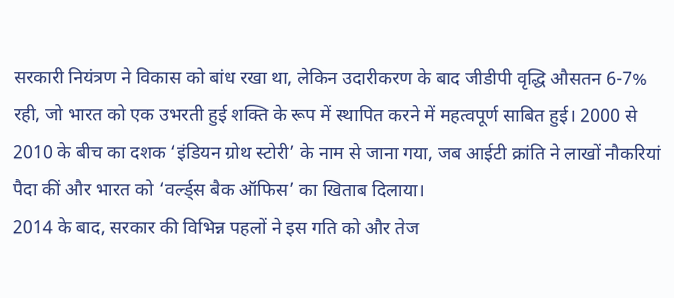सरकारी नियंत्रण ने विकास को बांध रखा था, लेकिन उदारीकरण के बाद जीडीपी वृद्धि औसतन 6-7% रही, जो भारत को एक उभरती हुई शक्ति के रूप में स्थापित करने में महत्वपूर्ण साबित हुई। 2000 से 2010 के बीच का दशक ‘इंडियन ग्रोथ स्टोरी’ के नाम से जाना गया, जब आईटी क्रांति ने लाखों नौकरियां पैदा कीं और भारत को ‘वर्ल्ड्स बैक ऑफिस’ का खिताब दिलाया।
2014 के बाद, सरकार की विभिन्न पहलों ने इस गति को और तेज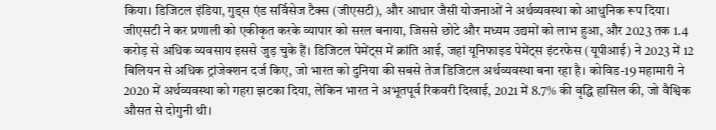किया। डिजिटल इंडिया, गुड्स एंड सर्विसेज टैक्स (जीएसटी), और आधार जैसी योजनाओं ने अर्थव्यवस्था को आधुनिक रूप दिया। जीएसटी ने कर प्रणाली को एकीकृत करके व्यापार को सरल बनाया, जिससे छोटे और मध्यम उद्यमों को लाभ हुआ, और 2023 तक 1.4 करोड़ से अधिक व्यवसाय इससे जुड़ चुके हैं। डिजिटल पेमेंट्स में क्रांति आई, जहां यूनिफाइड पेमेंट्स इंटरफेस (यूपीआई) ने 2023 में 12 बिलियन से अधिक ट्रांजेक्शन दर्ज किए, जो भारत को दुनिया की सबसे तेज डिजिटल अर्थव्यवस्था बना रहा है। कोविड-19 महामारी ने 2020 में अर्थव्यवस्था को गहरा झटका दिया, लेकिन भारत ने अभूतपूर्व रिकवरी दिखाई, 2021 में 8.7% की वृद्धि हासिल की, जो वैश्विक औसत से दोगुनी थी।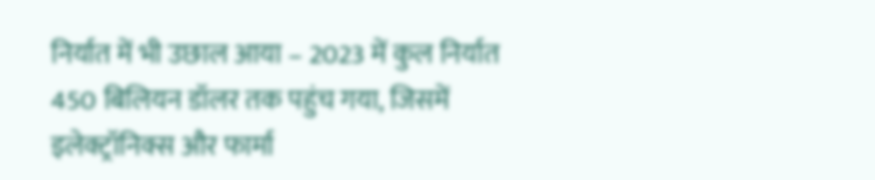निर्यात में भी उछाल आया – 2023 में कुल निर्यात 450 बिलियन डॉलर तक पहुंच गया, जिसमें इलेक्ट्रॉनिक्स और फार्मा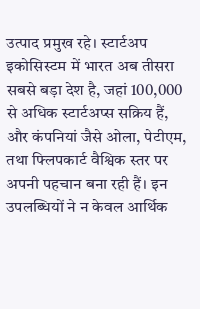उत्पाद प्रमुख रहे। स्टार्टअप इकोसिस्टम में भारत अब तीसरा सबसे बड़ा देश है, जहां 100,000 से अधिक स्टार्टअप्स सक्रिय हैं, और कंपनियां जैसे ओला, पेटीएम, तथा फ्लिपकार्ट वैश्विक स्तर पर अपनी पहचान बना रही हैं। इन उपलब्धियों ने न केवल आर्थिक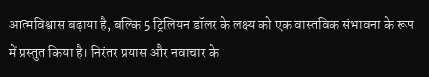आत्मविश्वास बढ़ाया है, बल्कि 5 ट्रिलियन डॉलर के लक्ष्य को एक वास्तविक संभावना के रूप में प्रस्तुत किया है। निरंतर प्रयास और नवाचार के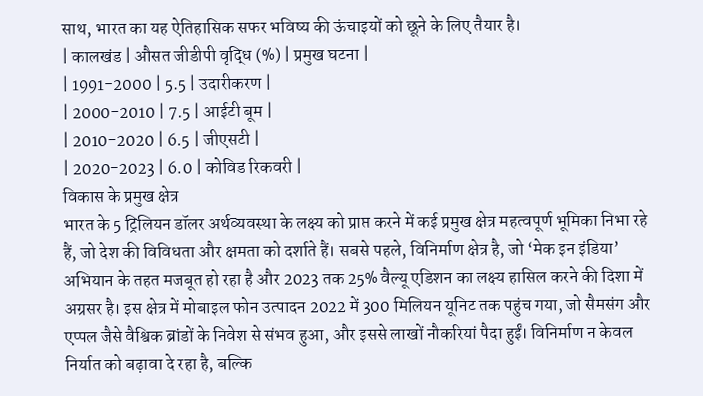साथ, भारत का यह ऐतिहासिक सफर भविष्य की ऊंचाइयों को छूने के लिए तैयार है।
| कालखंड | औसत जीडीपी वृद्धि (%) | प्रमुख घटना |
| 1991-2000 | 5.5 | उदारीकरण |
| 2000-2010 | 7.5 | आईटी बूम |
| 2010-2020 | 6.5 | जीएसटी |
| 2020-2023 | 6.0 | कोविड रिकवरी |
विकास के प्रमुख क्षेत्र
भारत के 5 ट्रिलियन डॉलर अर्थव्यवस्था के लक्ष्य को प्राप्त करने में कई प्रमुख क्षेत्र महत्वपूर्ण भूमिका निभा रहे हैं, जो देश की विविधता और क्षमता को दर्शाते हैं। सबसे पहले, विनिर्माण क्षेत्र है, जो ‘मेक इन इंडिया’ अभियान के तहत मजबूत हो रहा है और 2023 तक 25% वैल्यू एडिशन का लक्ष्य हासिल करने की दिशा में अग्रसर है। इस क्षेत्र में मोबाइल फोन उत्पादन 2022 में 300 मिलियन यूनिट तक पहुंच गया, जो सैमसंग और एप्पल जैसे वैश्विक ब्रांडों के निवेश से संभव हुआ, और इससे लाखों नौकरियां पैदा हुईं। विनिर्माण न केवल निर्यात को बढ़ावा दे रहा है, बल्कि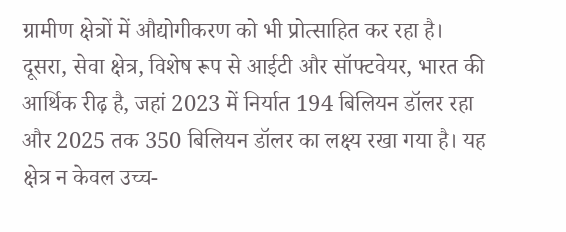ग्रामीण क्षेत्रों में औद्योगीकरण को भी प्रोत्साहित कर रहा है।
दूसरा, सेवा क्षेत्र, विशेष रूप से आईटी और सॉफ्टवेयर, भारत की आर्थिक रीढ़ है, जहां 2023 में निर्यात 194 बिलियन डॉलर रहा और 2025 तक 350 बिलियन डॉलर का लक्ष्य रखा गया है। यह क्षेत्र न केवल उच्च-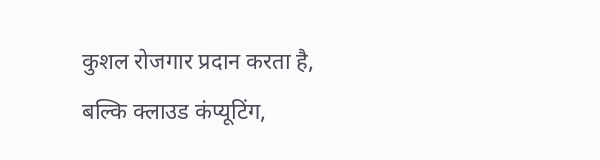कुशल रोजगार प्रदान करता है, बल्कि क्लाउड कंप्यूटिंग,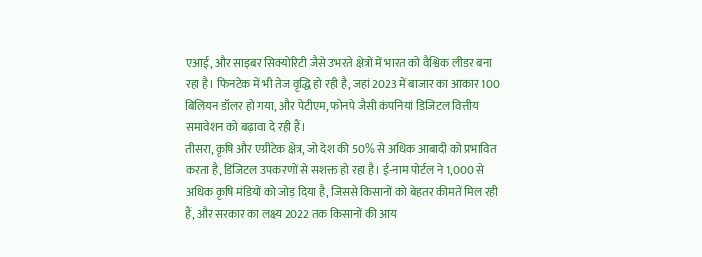एआई, और साइबर सिक्योरिटी जैसे उभरते क्षेत्रों में भारत को वैश्विक लीडर बना रहा है। फिनटेक में भी तेज वृद्धि हो रही है, जहां 2023 में बाजार का आकार 100 बिलियन डॉलर हो गया, और पेटीएम, फोनपे जैसी कंपनियां डिजिटल वित्तीय समावेशन को बढ़ावा दे रही हैं।
तीसरा, कृषि और एग्रीटेक क्षेत्र, जो देश की 50% से अधिक आबादी को प्रभावित करता है, डिजिटल उपकरणों से सशक्त हो रहा है। ई-नाम पोर्टल ने 1,000 से अधिक कृषि मंडियों को जोड़ दिया है, जिससे किसानों को बेहतर कीमतें मिल रही हैं, और सरकार का लक्ष्य 2022 तक किसानों की आय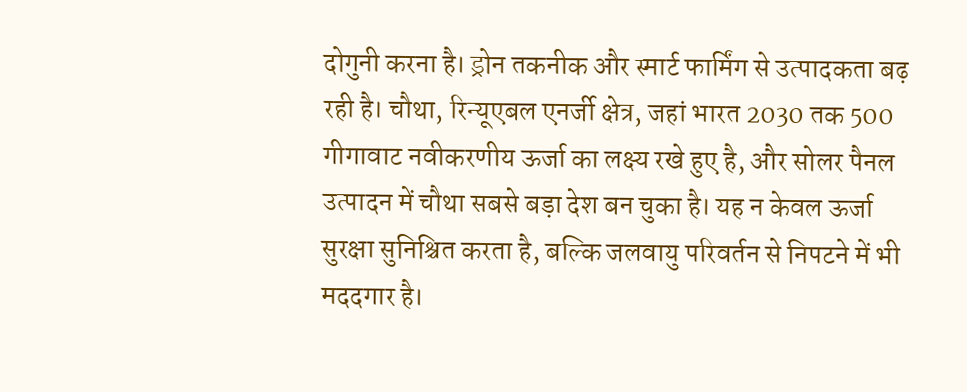दोगुनी करना है। ड्रोन तकनीक और स्मार्ट फार्मिंग से उत्पादकता बढ़ रही है। चौथा, रिन्यूएबल एनर्जी क्षेत्र, जहां भारत 2030 तक 500 गीगावाट नवीकरणीय ऊर्जा का लक्ष्य रखे हुए है, और सोलर पैनल उत्पादन में चौथा सबसे बड़ा देश बन चुका है। यह न केवल ऊर्जा सुरक्षा सुनिश्चित करता है, बल्कि जलवायु परिवर्तन से निपटने में भी मददगार है।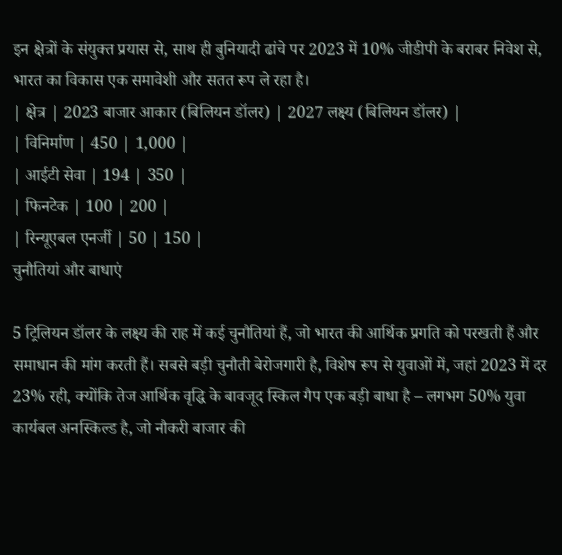इन क्षेत्रों के संयुक्त प्रयास से, साथ ही बुनियादी ढांचे पर 2023 में 10% जीडीपी के बराबर निवेश से, भारत का विकास एक समावेशी और सतत रूप ले रहा है।
| क्षेत्र | 2023 बाजार आकार (बिलियन डॉलर) | 2027 लक्ष्य (बिलियन डॉलर) |
| विनिर्माण | 450 | 1,000 |
| आईटी सेवा | 194 | 350 |
| फिनटेक | 100 | 200 |
| रिन्यूएबल एनर्जी | 50 | 150 |
चुनौतियां और बाधाएं

5 ट्रिलियन डॉलर के लक्ष्य की राह में कई चुनौतियां हैं, जो भारत की आर्थिक प्रगति को परखती हैं और समाधान की मांग करती हैं। सबसे बड़ी चुनौती बेरोजगारी है, विशेष रूप से युवाओं में, जहां 2023 में दर 23% रही, क्योंकि तेज आर्थिक वृद्धि के बावजूद स्किल गैप एक बड़ी बाधा है – लगभग 50% युवा कार्यबल अनस्किल्ड है, जो नौकरी बाजार की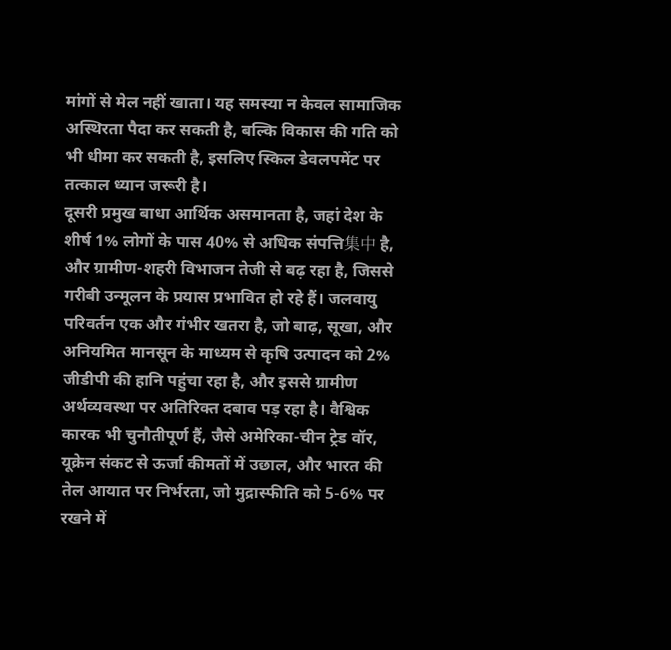मांगों से मेल नहीं खाता। यह समस्या न केवल सामाजिक अस्थिरता पैदा कर सकती है, बल्कि विकास की गति को भी धीमा कर सकती है, इसलिए स्किल डेवलपमेंट पर तत्काल ध्यान जरूरी है।
दूसरी प्रमुख बाधा आर्थिक असमानता है, जहां देश के शीर्ष 1% लोगों के पास 40% से अधिक संपत्ति集中 है, और ग्रामीण-शहरी विभाजन तेजी से बढ़ रहा है, जिससे गरीबी उन्मूलन के प्रयास प्रभावित हो रहे हैं। जलवायु परिवर्तन एक और गंभीर खतरा है, जो बाढ़, सूखा, और अनियमित मानसून के माध्यम से कृषि उत्पादन को 2% जीडीपी की हानि पहुंचा रहा है, और इससे ग्रामीण अर्थव्यवस्था पर अतिरिक्त दबाव पड़ रहा है। वैश्विक कारक भी चुनौतीपूर्ण हैं, जैसे अमेरिका-चीन ट्रेड वॉर, यूक्रेन संकट से ऊर्जा कीमतों में उछाल, और भारत की तेल आयात पर निर्भरता, जो मुद्रास्फीति को 5-6% पर रखने में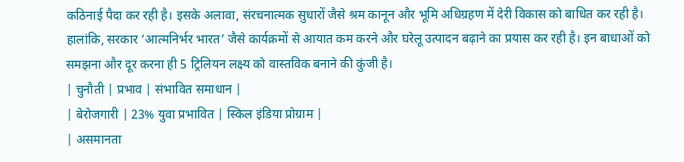कठिनाई पैदा कर रही है। इसके अलावा, संरचनात्मक सुधारों जैसे श्रम कानून और भूमि अधिग्रहण में देरी विकास को बाधित कर रही है। हालांकि, सरकार ‘आत्मनिर्भर भारत’ जैसे कार्यक्रमों से आयात कम करने और घरेलू उत्पादन बढ़ाने का प्रयास कर रही है। इन बाधाओं को समझना और दूर करना ही 5 ट्रिलियन लक्ष्य को वास्तविक बनाने की कुंजी है।
| चुनौती | प्रभाव | संभावित समाधान |
| बेरोजगारी | 23% युवा प्रभावित | स्किल इंडिया प्रोग्राम |
| असमानता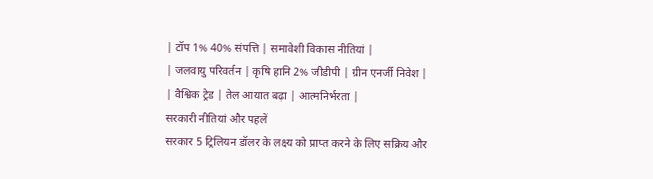| टॉप 1% 40% संपत्ति | समावेशी विकास नीतियां |
| जलवायु परिवर्तन | कृषि हानि 2% जीडीपी | ग्रीन एनर्जी निवेश |
| वैश्विक ट्रेड | तेल आयात बढ़ा | आत्मनिर्भरता |
सरकारी नीतियां और पहलें
सरकार 5 ट्रिलियन डॉलर के लक्ष्य को प्राप्त करने के लिए सक्रिय और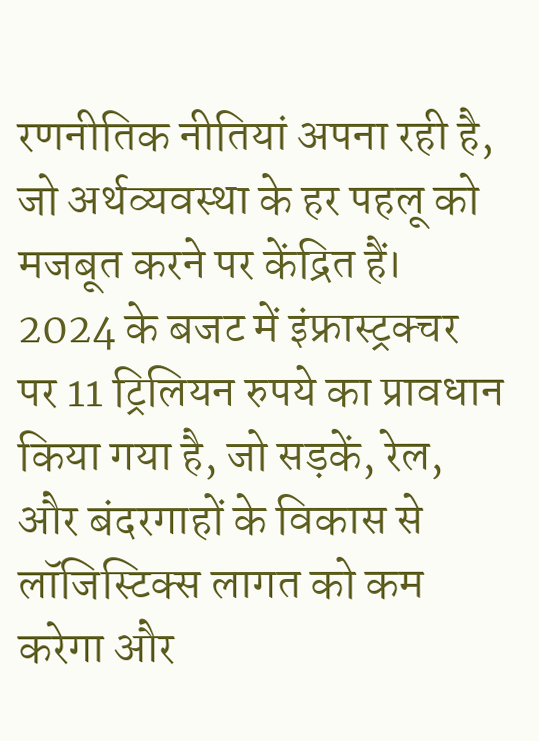रणनीतिक नीतियां अपना रही है, जो अर्थव्यवस्था के हर पहलू को मजबूत करने पर केंद्रित हैं। 2024 के बजट में इंफ्रास्ट्रक्चर पर 11 ट्रिलियन रुपये का प्रावधान किया गया है, जो सड़कें, रेल, और बंदरगाहों के विकास से लॉजिस्टिक्स लागत को कम करेगा और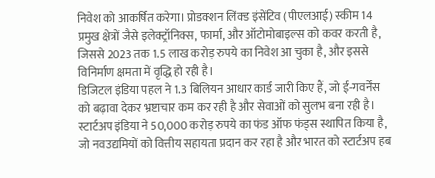निवेश को आकर्षित करेगा। प्रोडक्शन लिंक्ड इंसेंटिव (पीएलआई) स्कीम 14 प्रमुख क्षेत्रों जैसे इलेक्ट्रॉनिक्स, फार्मा, और ऑटोमोबाइल्स को कवर करती है, जिससे 2023 तक 1.5 लाख करोड़ रुपये का निवेश आ चुका है, और इससे विनिर्माण क्षमता में वृद्धि हो रही है।
डिजिटल इंडिया पहल ने 1.3 बिलियन आधार कार्ड जारी किए हैं, जो ई-गवर्नेंस को बढ़ावा देकर भ्रष्टाचार कम कर रही है और सेवाओं को सुलभ बना रही है। स्टार्टअप इंडिया ने 50,000 करोड़ रुपये का फंड ऑफ फंड्स स्थापित किया है, जो नवउद्यमियों को वित्तीय सहायता प्रदान कर रहा है और भारत को स्टार्टअप हब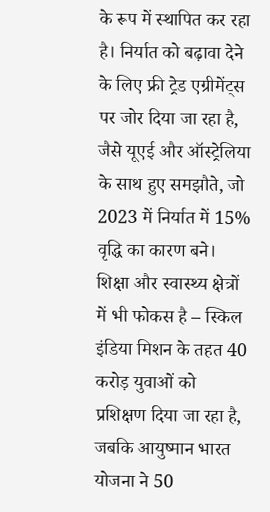के रूप में स्थापित कर रहा है। निर्यात को बढ़ावा देने के लिए फ्री ट्रेड एग्रीमेंट्स पर जोर दिया जा रहा है, जैसे यूएई और ऑस्ट्रेलिया के साथ हुए समझौते, जो 2023 में निर्यात में 15% वृद्धि का कारण बने। शिक्षा और स्वास्थ्य क्षेत्रों में भी फोकस है – स्किल इंडिया मिशन के तहत 40 करोड़ युवाओं को प्रशिक्षण दिया जा रहा है, जबकि आयुष्मान भारत योजना ने 50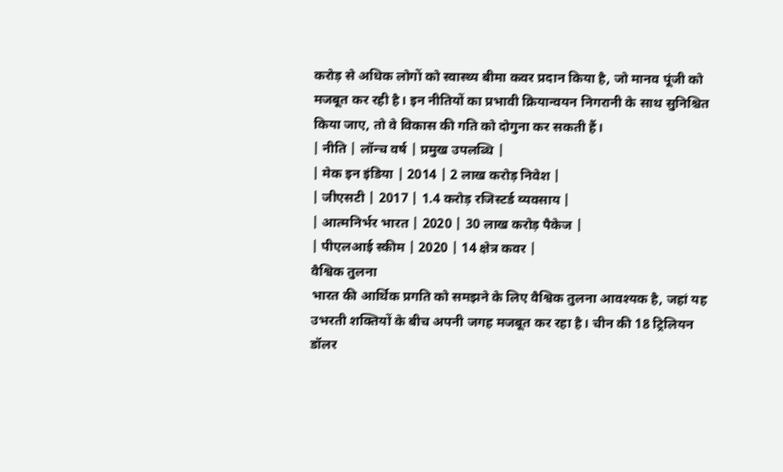करोड़ से अधिक लोगों को स्वास्थ्य बीमा कवर प्रदान किया है, जो मानव पूंजी को मजबूत कर रही है। इन नीतियों का प्रभावी क्रियान्वयन निगरानी के साथ सुनिश्चित किया जाए, तो वे विकास की गति को दोगुना कर सकती हैं।
| नीति | लॉन्च वर्ष | प्रमुख उपलब्धि |
| मेक इन इंडिया | 2014 | 2 लाख करोड़ निवेश |
| जीएसटी | 2017 | 1.4 करोड़ रजिस्टर्ड व्यवसाय |
| आत्मनिर्भर भारत | 2020 | 30 लाख करोड़ पैकेज |
| पीएलआई स्कीम | 2020 | 14 क्षेत्र कवर |
वैश्विक तुलना
भारत की आर्थिक प्रगति को समझने के लिए वैश्विक तुलना आवश्यक है, जहां यह उभरती शक्तियों के बीच अपनी जगह मजबूत कर रहा है। चीन की 18 ट्रिलियन डॉलर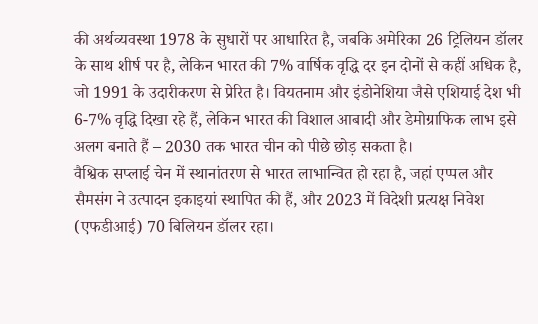की अर्थव्यवस्था 1978 के सुधारों पर आधारित है, जबकि अमेरिका 26 ट्रिलियन डॉलर के साथ शीर्ष पर है, लेकिन भारत की 7% वार्षिक वृद्धि दर इन दोनों से कहीं अधिक है, जो 1991 के उदारीकरण से प्रेरित है। वियतनाम और इंडोनेशिया जैसे एशियाई देश भी 6-7% वृद्धि दिखा रहे हैं, लेकिन भारत की विशाल आबादी और डेमोग्राफिक लाभ इसे अलग बनाते हैं – 2030 तक भारत चीन को पीछे छोड़ सकता है।
वैश्विक सप्लाई चेन में स्थानांतरण से भारत लाभान्वित हो रहा है, जहां एप्पल और सैमसंग ने उत्पादन इकाइयां स्थापित की हैं, और 2023 में विदेशी प्रत्यक्ष निवेश (एफडीआई) 70 बिलियन डॉलर रहा।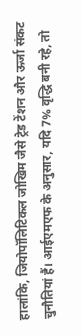हालांकि, जियोपॉलिटिकल जोखिम जैसे ट्रेड टेंशन और ऊर्जा संकट चुनौतियां हैं। आईएमएफ के अनुसार, यदि 7% वृद्धि बनी रहे, तो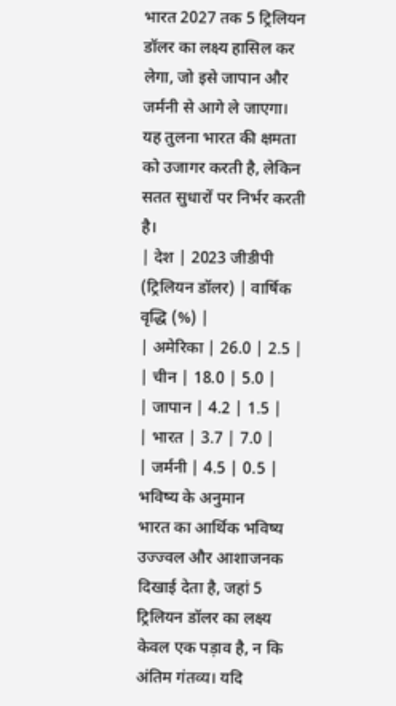भारत 2027 तक 5 ट्रिलियन डॉलर का लक्ष्य हासिल कर लेगा, जो इसे जापान और जर्मनी से आगे ले जाएगा। यह तुलना भारत की क्षमता को उजागर करती है, लेकिन सतत सुधारों पर निर्भर करती है।
| देश | 2023 जीडीपी (ट्रिलियन डॉलर) | वार्षिक वृद्धि (%) |
| अमेरिका | 26.0 | 2.5 |
| चीन | 18.0 | 5.0 |
| जापान | 4.2 | 1.5 |
| भारत | 3.7 | 7.0 |
| जर्मनी | 4.5 | 0.5 |
भविष्य के अनुमान
भारत का आर्थिक भविष्य उज्ज्वल और आशाजनक दिखाई देता है, जहां 5 ट्रिलियन डॉलर का लक्ष्य केवल एक पड़ाव है, न कि अंतिम गंतव्य। यदि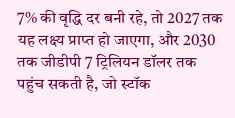7% की वृद्धि दर बनी रहे, तो 2027 तक यह लक्ष्य प्राप्त हो जाएगा, और 2030 तक जीडीपी 7 ट्रिलियन डॉलर तक पहुंच सकती है, जो स्टॉक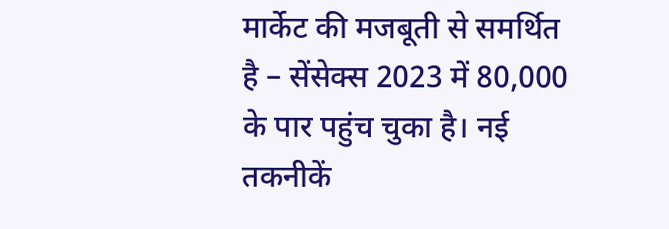मार्केट की मजबूती से समर्थित है – सेंसेक्स 2023 में 80,000 के पार पहुंच चुका है। नई तकनीकें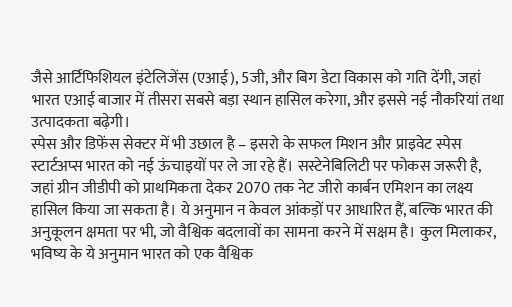जैसे आर्टिफिशियल इंटेलिजेंस (एआई), 5जी, और बिग डेटा विकास को गति देंगी, जहां भारत एआई बाजार में तीसरा सबसे बड़ा स्थान हासिल करेगा, और इससे नई नौकरियां तथा उत्पादकता बढ़ेगी।
स्पेस और डिफेंस सेक्टर में भी उछाल है – इसरो के सफल मिशन और प्राइवेट स्पेस स्टार्टअप्स भारत को नई ऊंचाइयों पर ले जा रहे हैं। सस्टेनेबिलिटी पर फोकस जरूरी है, जहां ग्रीन जीडीपी को प्राथमिकता देकर 2070 तक नेट जीरो कार्बन एमिशन का लक्ष्य हासिल किया जा सकता है। ये अनुमान न केवल आंकड़ों पर आधारित हैं, बल्कि भारत की अनुकूलन क्षमता पर भी, जो वैश्विक बदलावों का सामना करने में सक्षम है। कुल मिलाकर, भविष्य के ये अनुमान भारत को एक वैश्विक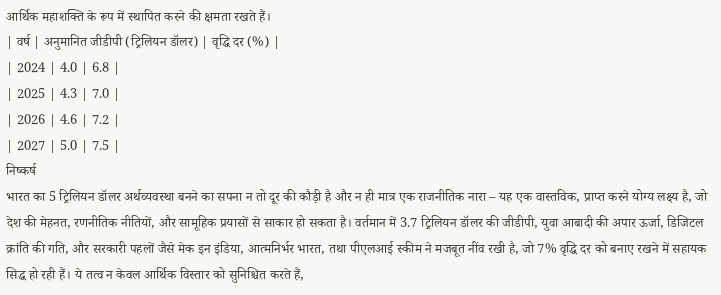आर्थिक महाशक्ति के रूप में स्थापित करने की क्षमता रखते हैं।
| वर्ष | अनुमानित जीडीपी (ट्रिलियन डॉलर) | वृद्धि दर (%) |
| 2024 | 4.0 | 6.8 |
| 2025 | 4.3 | 7.0 |
| 2026 | 4.6 | 7.2 |
| 2027 | 5.0 | 7.5 |
निष्कर्ष
भारत का 5 ट्रिलियन डॉलर अर्थव्यवस्था बनने का सपना न तो दूर की कौड़ी है और न ही मात्र एक राजनीतिक नारा – यह एक वास्तविक, प्राप्त करने योग्य लक्ष्य है, जो देश की मेहनत, रणनीतिक नीतियों, और सामूहिक प्रयासों से साकार हो सकता है। वर्तमान में 3.7 ट्रिलियन डॉलर की जीडीपी, युवा आबादी की अपार ऊर्जा, डिजिटल क्रांति की गति, और सरकारी पहलों जैसे मेक इन इंडिया, आत्मनिर्भर भारत, तथा पीएलआई स्कीम ने मजबूत नींव रखी है, जो 7% वृद्धि दर को बनाए रखने में सहायक सिद्ध हो रही हैं। ये तत्व न केवल आर्थिक विस्तार को सुनिश्चित करते हैं,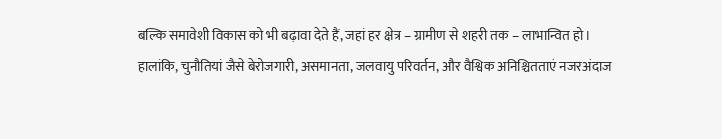बल्कि समावेशी विकास को भी बढ़ावा देते हैं, जहां हर क्षेत्र – ग्रामीण से शहरी तक – लाभान्वित हो।
हालांकि, चुनौतियां जैसे बेरोजगारी, असमानता, जलवायु परिवर्तन, और वैश्विक अनिश्चितताएं नजरअंदाज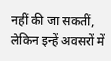नहीं की जा सकतीं, लेकिन इन्हें अवसरों में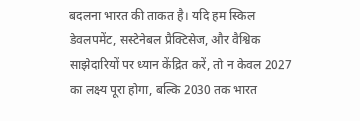बदलना भारत की ताकत है। यदि हम स्किल डेवलपमेंट, सस्टेनेबल प्रैक्टिसेज, और वैश्विक साझेदारियों पर ध्यान केंद्रित करें, तो न केवल 2027 का लक्ष्य पूरा होगा, बल्कि 2030 तक भारत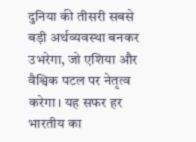दुनिया की तीसरी सबसे बड़ी अर्थव्यवस्था बनकर उभरेगा, जो एशिया और वैश्विक पटल पर नेतृत्व करेगा। यह सफर हर भारतीय का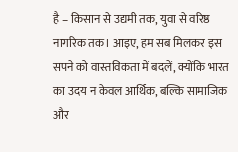है – किसान से उद्यमी तक, युवा से वरिष्ठ नागरिक तक। आइए, हम सब मिलकर इस सपने को वास्तविकता में बदलें, क्योंकि भारत का उदय न केवल आर्थिक, बल्कि सामाजिक और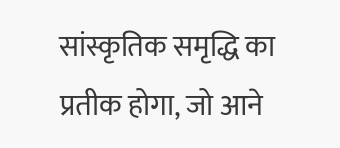सांस्कृतिक समृद्धि का प्रतीक होगा, जो आने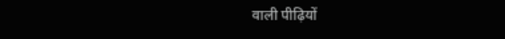वाली पीढ़ियों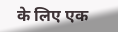के लिए एक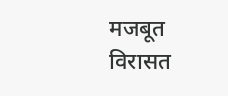मजबूत विरासत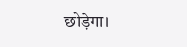छोड़ेगा।